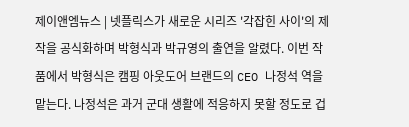제이앤엠뉴스 | 넷플릭스가 새로운 시리즈 '각잡힌 사이'의 제작을 공식화하며 박형식과 박규영의 출연을 알렸다. 이번 작품에서 박형식은 캠핑 아웃도어 브랜드의 CEO 나정석 역을 맡는다. 나정석은 과거 군대 생활에 적응하지 못할 정도로 겁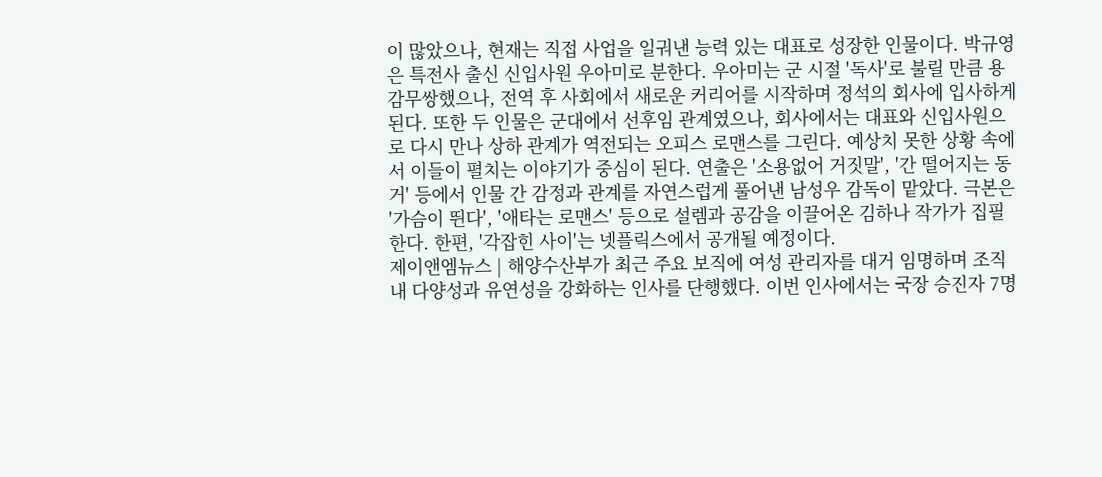이 많았으나, 현재는 직접 사업을 일궈낸 능력 있는 대표로 성장한 인물이다. 박규영은 특전사 출신 신입사원 우아미로 분한다. 우아미는 군 시절 '독사'로 불릴 만큼 용감무쌍했으나, 전역 후 사회에서 새로운 커리어를 시작하며 정석의 회사에 입사하게 된다. 또한 두 인물은 군대에서 선후임 관계였으나, 회사에서는 대표와 신입사원으로 다시 만나 상하 관계가 역전되는 오피스 로맨스를 그린다. 예상치 못한 상황 속에서 이들이 펼치는 이야기가 중심이 된다. 연출은 '소용없어 거짓말', '간 떨어지는 동거' 등에서 인물 간 감정과 관계를 자연스럽게 풀어낸 남성우 감독이 맡았다. 극본은 '가슴이 뛴다', '애타는 로맨스' 등으로 설렘과 공감을 이끌어온 김하나 작가가 집필한다. 한편, '각잡힌 사이'는 넷플릭스에서 공개될 예정이다.
제이앤엠뉴스 | 해양수산부가 최근 주요 보직에 여성 관리자를 대거 임명하며 조직 내 다양성과 유연성을 강화하는 인사를 단행했다. 이번 인사에서는 국장 승진자 7명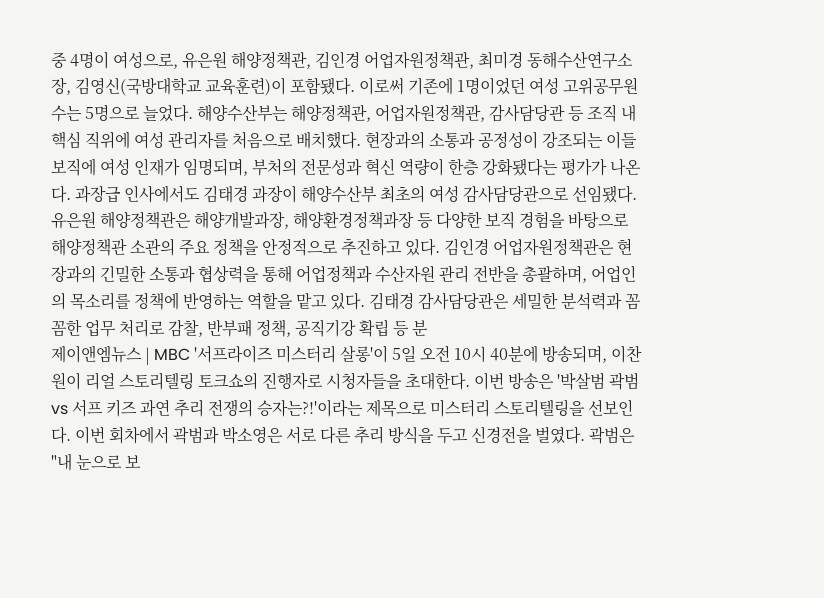중 4명이 여성으로, 유은원 해양정책관, 김인경 어업자원정책관, 최미경 동해수산연구소장, 김영신(국방대학교 교육훈련)이 포함됐다. 이로써 기존에 1명이었던 여성 고위공무원 수는 5명으로 늘었다. 해양수산부는 해양정책관, 어업자원정책관, 감사담당관 등 조직 내 핵심 직위에 여성 관리자를 처음으로 배치했다. 현장과의 소통과 공정성이 강조되는 이들 보직에 여성 인재가 임명되며, 부처의 전문성과 혁신 역량이 한층 강화됐다는 평가가 나온다. 과장급 인사에서도 김태경 과장이 해양수산부 최초의 여성 감사담당관으로 선임됐다. 유은원 해양정책관은 해양개발과장, 해양환경정책과장 등 다양한 보직 경험을 바탕으로 해양정책관 소관의 주요 정책을 안정적으로 추진하고 있다. 김인경 어업자원정책관은 현장과의 긴밀한 소통과 협상력을 통해 어업정책과 수산자원 관리 전반을 총괄하며, 어업인의 목소리를 정책에 반영하는 역할을 맡고 있다. 김태경 감사담당관은 세밀한 분석력과 꼼꼼한 업무 처리로 감찰, 반부패 정책, 공직기강 확립 등 분
제이앤엠뉴스 | MBC '서프라이즈 미스터리 살롱'이 5일 오전 10시 40분에 방송되며, 이찬원이 리얼 스토리텔링 토크쇼의 진행자로 시청자들을 초대한다. 이번 방송은 '박살범 곽범 vs 서프 키즈 과연 추리 전쟁의 승자는?!'이라는 제목으로 미스터리 스토리텔링을 선보인다. 이번 회차에서 곽범과 박소영은 서로 다른 추리 방식을 두고 신경전을 벌였다. 곽범은 "내 눈으로 보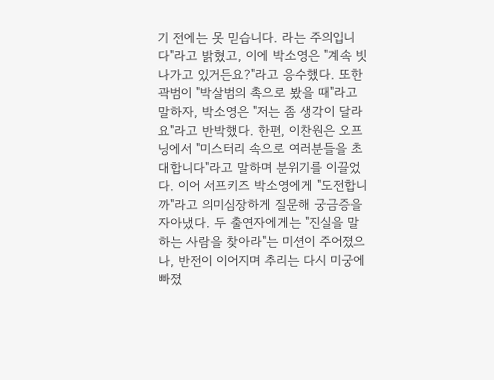기 전에는 못 믿습니다. 라는 주의입니다"라고 밝혔고, 이에 박소영은 "계속 빗나가고 있거든요?"라고 응수했다. 또한 곽범이 "박살범의 촉으로 봤을 때"라고 말하자, 박소영은 "저는 좀 생각이 달라요"라고 반박했다. 한편, 이찬원은 오프닝에서 "미스터리 속으로 여러분들을 초대합니다"라고 말하며 분위기를 이끌었다. 이어 서프키즈 박소영에게 "도전합니까"라고 의미심장하게 질문해 궁금증을 자아냈다. 두 출연자에게는 "진실을 말하는 사람을 찾아라"는 미션이 주어졌으나, 반전이 이어지며 추리는 다시 미궁에 빠졌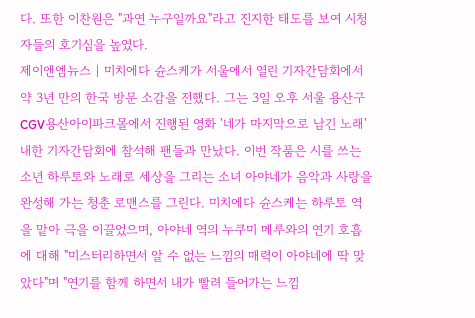다. 또한 이찬원은 "과연 누구일까요"라고 진지한 태도를 보여 시청자들의 호기심을 높였다.
제이앤엠뉴스 | 미치에다 슌스케가 서울에서 열린 기자간담회에서 약 3년 만의 한국 방문 소감을 전했다. 그는 3일 오후 서울 용산구 CGV용산아이파크몰에서 진행된 영화 '네가 마지막으로 남긴 노래' 내한 기자간담회에 참석해 팬들과 만났다. 이번 작품은 시를 쓰는 소년 하루토와 노래로 세상을 그리는 소녀 아야네가 음악과 사랑을 완성해 가는 청춘 로맨스를 그린다. 미치에다 슌스케는 하루토 역을 맡아 극을 이끌었으며, 아야네 역의 누쿠미 메루와의 연기 호흡에 대해 "미스터리하면서 알 수 없는 느낌의 매력이 아야네에 딱 맞았다"며 "연기를 함께 하면서 내가 빨려 들어가는 느낌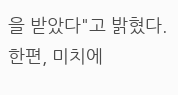을 받았다"고 밝혔다. 한편, 미치에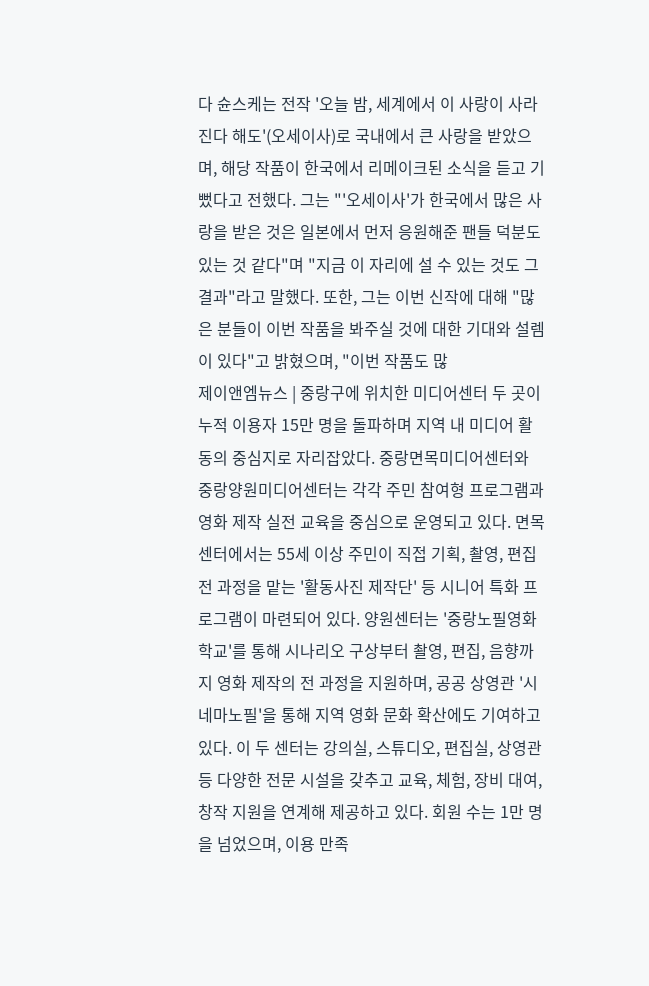다 슌스케는 전작 '오늘 밤, 세계에서 이 사랑이 사라진다 해도'(오세이사)로 국내에서 큰 사랑을 받았으며, 해당 작품이 한국에서 리메이크된 소식을 듣고 기뻤다고 전했다. 그는 "'오세이사'가 한국에서 많은 사랑을 받은 것은 일본에서 먼저 응원해준 팬들 덕분도 있는 것 같다"며 "지금 이 자리에 설 수 있는 것도 그 결과"라고 말했다. 또한, 그는 이번 신작에 대해 "많은 분들이 이번 작품을 봐주실 것에 대한 기대와 설렘이 있다"고 밝혔으며, "이번 작품도 많
제이앤엠뉴스 | 중랑구에 위치한 미디어센터 두 곳이 누적 이용자 15만 명을 돌파하며 지역 내 미디어 활동의 중심지로 자리잡았다. 중랑면목미디어센터와 중랑양원미디어센터는 각각 주민 참여형 프로그램과 영화 제작 실전 교육을 중심으로 운영되고 있다. 면목센터에서는 55세 이상 주민이 직접 기획, 촬영, 편집 전 과정을 맡는 '활동사진 제작단' 등 시니어 특화 프로그램이 마련되어 있다. 양원센터는 '중랑노필영화학교'를 통해 시나리오 구상부터 촬영, 편집, 음향까지 영화 제작의 전 과정을 지원하며, 공공 상영관 '시네마노필'을 통해 지역 영화 문화 확산에도 기여하고 있다. 이 두 센터는 강의실, 스튜디오, 편집실, 상영관 등 다양한 전문 시설을 갖추고 교육, 체험, 장비 대여, 창작 지원을 연계해 제공하고 있다. 회원 수는 1만 명을 넘었으며, 이용 만족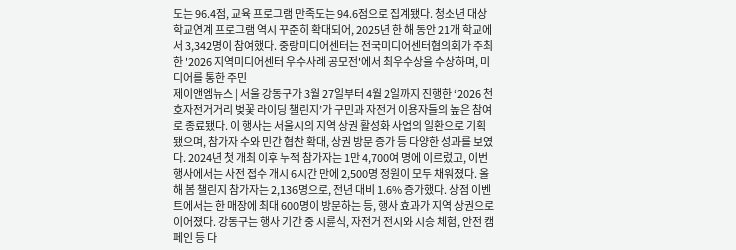도는 96.4점, 교육 프로그램 만족도는 94.6점으로 집계됐다. 청소년 대상 학교연계 프로그램 역시 꾸준히 확대되어, 2025년 한 해 동안 21개 학교에서 3,342명이 참여했다. 중랑미디어센터는 전국미디어센터협의회가 주최한 '2026 지역미디어센터 우수사례 공모전'에서 최우수상을 수상하며, 미디어를 통한 주민
제이앤엠뉴스 | 서울 강동구가 3월 27일부터 4월 2일까지 진행한 ‘2026 천호자전거거리 벚꽃 라이딩 챌린지’가 구민과 자전거 이용자들의 높은 참여로 종료됐다. 이 행사는 서울시의 지역 상권 활성화 사업의 일환으로 기획됐으며, 참가자 수와 민간 협찬 확대, 상권 방문 증가 등 다양한 성과를 보였다. 2024년 첫 개최 이후 누적 참가자는 1만 4,700여 명에 이르렀고, 이번 행사에서는 사전 접수 개시 6시간 만에 2,500명 정원이 모두 채워졌다. 올해 봄 챌린지 참가자는 2,136명으로, 전년 대비 1.6% 증가했다. 상점 이벤트에서는 한 매장에 최대 600명이 방문하는 등, 행사 효과가 지역 상권으로 이어졌다. 강동구는 행사 기간 중 시륜식, 자전거 전시와 시승 체험, 안전 캠페인 등 다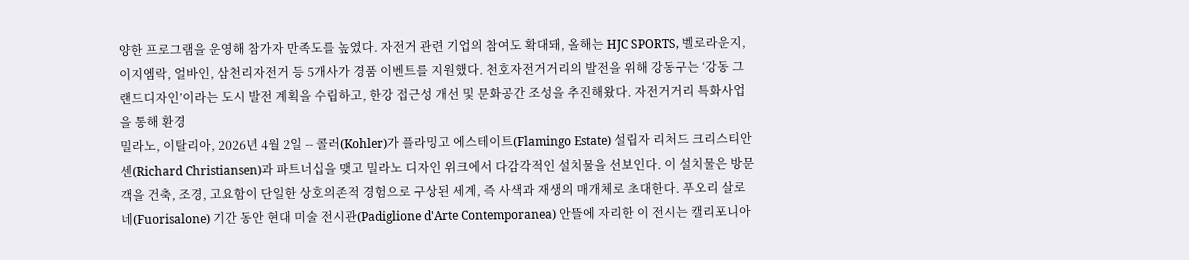양한 프로그램을 운영해 참가자 만족도를 높였다. 자전거 관련 기업의 참여도 확대돼, 올해는 HJC SPORTS, 벨로라운지, 이지엠락, 얼바인, 삼천리자전거 등 5개사가 경품 이벤트를 지원했다. 천호자전거거리의 발전을 위해 강동구는 ‘강동 그랜드디자인’이라는 도시 발전 계획을 수립하고, 한강 접근성 개선 및 문화공간 조성을 추진해왔다. 자전거거리 특화사업을 통해 환경
밀라노, 이탈리아, 2026년 4월 2일 -- 콜러(Kohler)가 플라밍고 에스테이트(Flamingo Estate) 설립자 리처드 크리스티안센(Richard Christiansen)과 파트너십을 맺고 밀라노 디자인 위크에서 다감각적인 설치물을 선보인다. 이 설치물은 방문객을 건축, 조경, 고요함이 단일한 상호의존적 경험으로 구상된 세계, 즉 사색과 재생의 매개체로 초대한다. 푸오리 살로네(Fuorisalone) 기간 동안 현대 미술 전시관(Padiglione d'Arte Contemporanea) 안뜰에 자리한 이 전시는 캘리포니아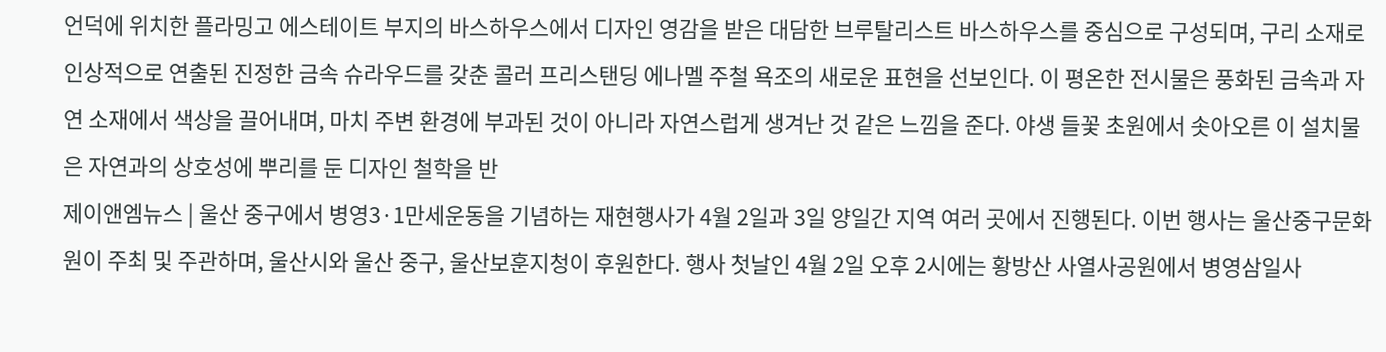언덕에 위치한 플라밍고 에스테이트 부지의 바스하우스에서 디자인 영감을 받은 대담한 브루탈리스트 바스하우스를 중심으로 구성되며, 구리 소재로 인상적으로 연출된 진정한 금속 슈라우드를 갖춘 콜러 프리스탠딩 에나멜 주철 욕조의 새로운 표현을 선보인다. 이 평온한 전시물은 풍화된 금속과 자연 소재에서 색상을 끌어내며, 마치 주변 환경에 부과된 것이 아니라 자연스럽게 생겨난 것 같은 느낌을 준다. 야생 들꽃 초원에서 솟아오른 이 설치물은 자연과의 상호성에 뿌리를 둔 디자인 철학을 반
제이앤엠뉴스 | 울산 중구에서 병영3·1만세운동을 기념하는 재현행사가 4월 2일과 3일 양일간 지역 여러 곳에서 진행된다. 이번 행사는 울산중구문화원이 주최 및 주관하며, 울산시와 울산 중구, 울산보훈지청이 후원한다. 행사 첫날인 4월 2일 오후 2시에는 황방산 사열사공원에서 병영삼일사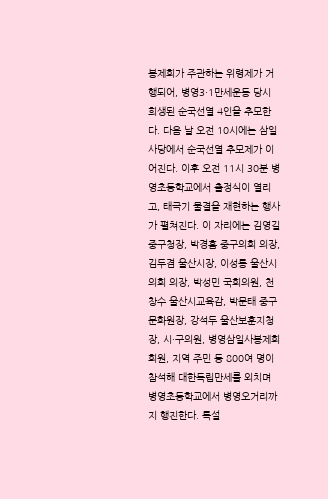봉제회가 주관하는 위령제가 거행되어, 병영3·1만세운동 당시 희생된 순국선열 4인을 추모한다. 다음 날 오전 10시에는 삼일사당에서 순국선열 추모제가 이어진다. 이후 오전 11시 30분 병영초등학교에서 출정식이 열리고, 태극기 물결을 재현하는 행사가 펼쳐진다. 이 자리에는 김영길 중구청장, 박경흠 중구의회 의장, 김두겸 울산시장, 이성룡 울산시의회 의장, 박성민 국회의원, 천창수 울산시교육감, 박문태 중구문화원장, 강석두 울산보훈지청장, 시·구의원, 병영삼일사봉제회 회원, 지역 주민 등 800여 명이 참석해 대한독립만세를 외치며 병영초등학교에서 병영오거리까지 행진한다. 특설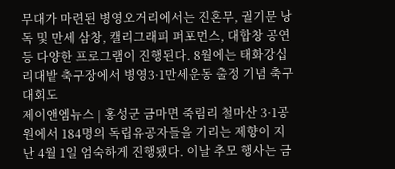무대가 마련된 병영오거리에서는 진혼무, 궐기문 낭독 및 만세 삼창, 캘리그래피 퍼포먼스, 대합창 공연 등 다양한 프로그램이 진행된다. 8월에는 태화강십리대밭 축구장에서 병영3·1만세운동 출정 기념 축구 대회도
제이앤엠뉴스 | 홍성군 금마면 죽림리 철마산 3·1공원에서 184명의 독립유공자들을 기리는 제향이 지난 4월 1일 엄숙하게 진행됐다. 이날 추모 행사는 금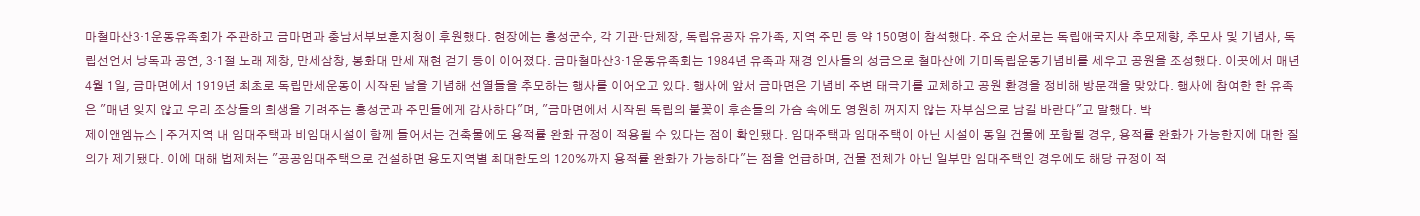마철마산3·1운동유족회가 주관하고 금마면과 충남서부보훈지청이 후원했다. 현장에는 홍성군수, 각 기관·단체장, 독립유공자 유가족, 지역 주민 등 약 150명이 참석했다. 주요 순서로는 독립애국지사 추모제향, 추모사 및 기념사, 독립선언서 낭독과 공연, 3·1절 노래 제창, 만세삼창, 봉화대 만세 재현 걷기 등이 이어졌다. 금마철마산3·1운동유족회는 1984년 유족과 재경 인사들의 성금으로 철마산에 기미독립운동기념비를 세우고 공원을 조성했다. 이곳에서 매년 4월 1일, 금마면에서 1919년 최초로 독립만세운동이 시작된 날을 기념해 선열들을 추모하는 행사를 이어오고 있다. 행사에 앞서 금마면은 기념비 주변 태극기를 교체하고 공원 환경을 정비해 방문객을 맞았다. 행사에 참여한 한 유족은 "매년 잊지 않고 우리 조상들의 희생을 기려주는 홍성군과 주민들에게 감사하다"며, "금마면에서 시작된 독립의 불꽃이 후손들의 가슴 속에도 영원히 꺼지지 않는 자부심으로 남길 바란다"고 말했다. 박
제이앤엠뉴스 | 주거지역 내 임대주택과 비임대시설이 함께 들어서는 건축물에도 용적률 완화 규정이 적용될 수 있다는 점이 확인됐다. 임대주택과 임대주택이 아닌 시설이 동일 건물에 포함될 경우, 용적률 완화가 가능한지에 대한 질의가 제기됐다. 이에 대해 법제처는 "공공임대주택으로 건설하면 용도지역별 최대한도의 120%까지 용적률 완화가 가능하다"는 점을 언급하며, 건물 전체가 아닌 일부만 임대주택인 경우에도 해당 규정이 적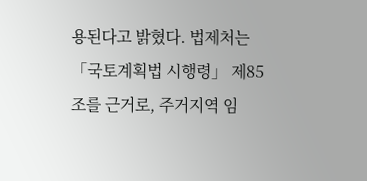용된다고 밝혔다. 법제처는 「국토계획법 시행령」 제85조를 근거로, 주거지역 임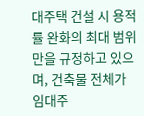대주택 건설 시 용적률 완화의 최대 범위만을 규정하고 있으며, 건축물 전체가 임대주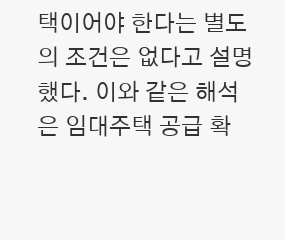택이어야 한다는 별도의 조건은 없다고 설명했다. 이와 같은 해석은 임대주택 공급 확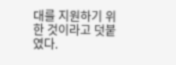대를 지원하기 위한 것이라고 덧붙였다.